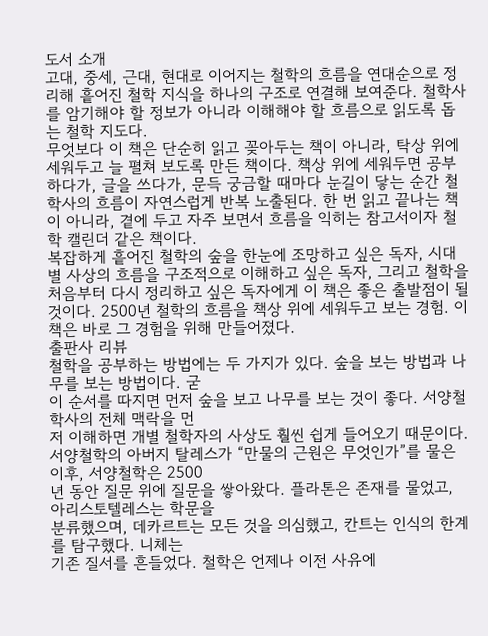도서 소개
고대, 중세, 근대, 현대로 이어지는 철학의 흐름을 연대순으로 정리해 흩어진 철학 지식을 하나의 구조로 연결해 보여준다. 철학사를 암기해야 할 정보가 아니라 이해해야 할 흐름으로 읽도록 돕는 철학 지도다.
무엇보다 이 책은 단순히 읽고 꽂아두는 책이 아니라, 탁상 위에 세워두고 늘 펼쳐 보도록 만든 책이다. 책상 위에 세워두면 공부하다가, 글을 쓰다가, 문득 궁금할 때마다 눈길이 닿는 순간 철학사의 흐름이 자연스럽게 반복 노출된다. 한 번 읽고 끝나는 책이 아니라, 곁에 두고 자주 보면서 흐름을 익히는 참고서이자 철학 캘린더 같은 책이다.
복잡하게 흩어진 철학의 숲을 한눈에 조망하고 싶은 독자, 시대별 사상의 흐름을 구조적으로 이해하고 싶은 독자, 그리고 철학을 처음부터 다시 정리하고 싶은 독자에게 이 책은 좋은 출발점이 될 것이다. 2500년 철학의 흐름을 책상 위에 세워두고 보는 경험. 이 책은 바로 그 경험을 위해 만들어졌다.
출판사 리뷰
철학을 공부하는 방법에는 두 가지가 있다. 숲을 보는 방법과 나무를 보는 방법이다. 굳
이 순서를 따지면 먼저 숲을 보고 나무를 보는 것이 좋다. 서양철학사의 전체 맥락을 먼
저 이해하면 개별 철학자의 사상도 훨씬 쉽게 들어오기 때문이다.
서양철학의 아버지 탈레스가 “만물의 근원은 무엇인가”를 물은 이후, 서양철학은 2500
년 동안 질문 위에 질문을 쌓아왔다. 플라톤은 존재를 물었고, 아리스토텔레스는 학문을
분류했으며, 데카르트는 모든 것을 의심했고, 칸트는 인식의 한계를 탐구했다. 니체는
기존 질서를 흔들었다. 철학은 언제나 이전 사유에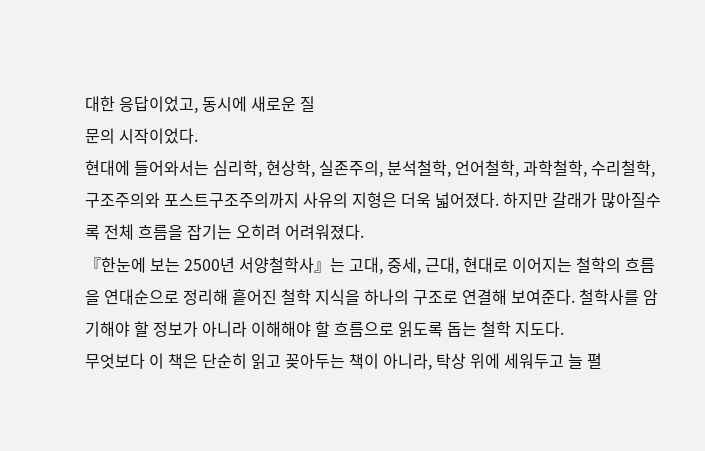대한 응답이었고, 동시에 새로운 질
문의 시작이었다.
현대에 들어와서는 심리학, 현상학, 실존주의, 분석철학, 언어철학, 과학철학, 수리철학,
구조주의와 포스트구조주의까지 사유의 지형은 더욱 넓어졌다. 하지만 갈래가 많아질수
록 전체 흐름을 잡기는 오히려 어려워졌다.
『한눈에 보는 2500년 서양철학사』는 고대, 중세, 근대, 현대로 이어지는 철학의 흐름
을 연대순으로 정리해 흩어진 철학 지식을 하나의 구조로 연결해 보여준다. 철학사를 암
기해야 할 정보가 아니라 이해해야 할 흐름으로 읽도록 돕는 철학 지도다.
무엇보다 이 책은 단순히 읽고 꽂아두는 책이 아니라, 탁상 위에 세워두고 늘 펼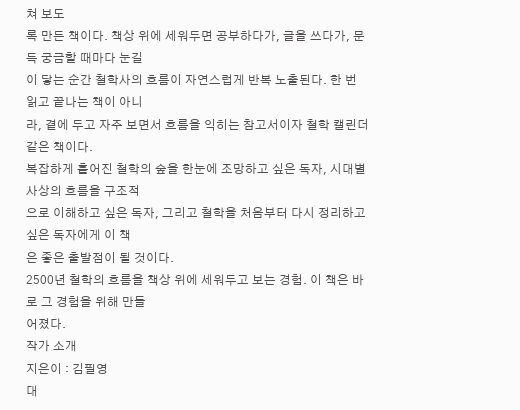쳐 보도
록 만든 책이다. 책상 위에 세워두면 공부하다가, 글을 쓰다가, 문득 궁금할 때마다 눈길
이 닿는 순간 철학사의 흐름이 자연스럽게 반복 노출된다. 한 번 읽고 끝나는 책이 아니
라, 곁에 두고 자주 보면서 흐름을 익히는 참고서이자 철학 캘린더 같은 책이다.
복잡하게 흩어진 철학의 숲을 한눈에 조망하고 싶은 독자, 시대별 사상의 흐름을 구조적
으로 이해하고 싶은 독자, 그리고 철학을 처음부터 다시 정리하고 싶은 독자에게 이 책
은 좋은 출발점이 될 것이다.
2500년 철학의 흐름을 책상 위에 세워두고 보는 경험. 이 책은 바로 그 경험을 위해 만들
어졌다.
작가 소개
지은이 : 김필영
대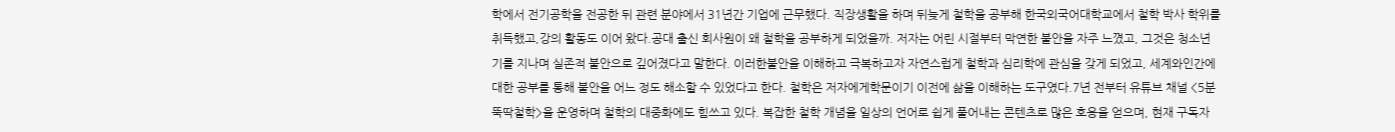학에서 전기공학을 전공한 뒤 관련 분야에서 31년간 기업에 근무했다. 직장생활을 하며 뒤늦게 철학을 공부해 한국외국어대학교에서 철학 박사 학위를 취득했고,강의 활동도 이어 왔다.공대 출신 회사원이 왜 철학을 공부하게 되었을까. 저자는 어린 시절부터 막연한 불안을 자주 느꼈고, 그것은 청소년기를 지나며 실존적 불안으로 깊어졌다고 말한다. 이러한불안을 이해하고 극복하고자 자연스럽게 철학과 심리학에 관심을 갖게 되었고, 세계와인간에 대한 공부를 통해 불안을 어느 정도 해소할 수 있었다고 한다. 철학은 저자에게학문이기 이전에 삶을 이해하는 도구였다.7년 전부터 유튜브 채널 <5분뚝딱철학>을 운영하며 철학의 대중화에도 힘쓰고 있다. 복잡한 철학 개념을 일상의 언어로 쉽게 풀어내는 콘텐츠로 많은 호응을 얻으며, 현재 구독자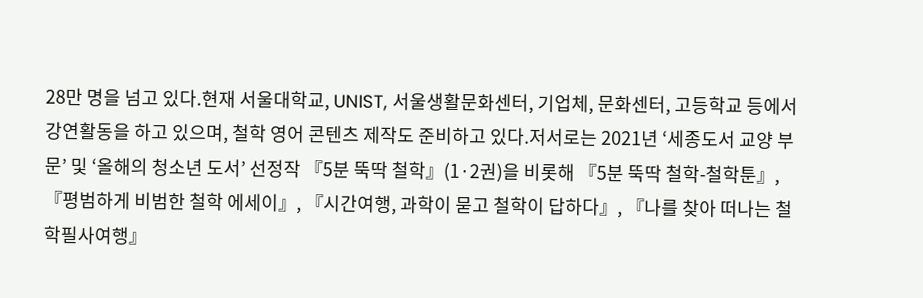28만 명을 넘고 있다.현재 서울대학교, UNIST, 서울생활문화센터, 기업체, 문화센터, 고등학교 등에서 강연활동을 하고 있으며, 철학 영어 콘텐츠 제작도 준비하고 있다.저서로는 2021년 ‘세종도서 교양 부문’ 및 ‘올해의 청소년 도서’ 선정작 『5분 뚝딱 철학』(1·2권)을 비롯해 『5분 뚝딱 철학-철학툰』, 『평범하게 비범한 철학 에세이』, 『시간여행, 과학이 묻고 철학이 답하다』, 『나를 찾아 떠나는 철학필사여행』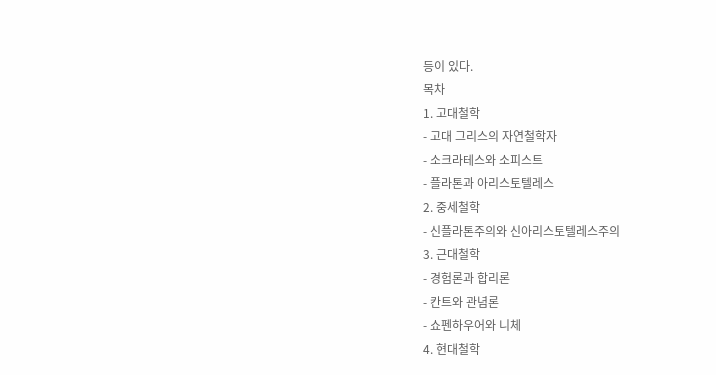등이 있다.
목차
1. 고대철학
- 고대 그리스의 자연철학자
- 소크라테스와 소피스트
- 플라톤과 아리스토텔레스
2. 중세철학
- 신플라톤주의와 신아리스토텔레스주의
3. 근대철학
- 경험론과 합리론
- 칸트와 관념론
- 쇼펜하우어와 니체
4. 현대철학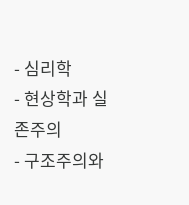- 심리학
- 현상학과 실존주의
- 구조주의와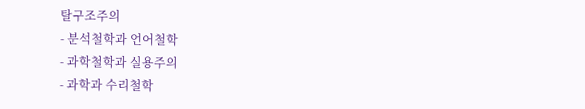탈구조주의
- 분석철학과 언어철학
- 과학철학과 실용주의
- 과학과 수리철학